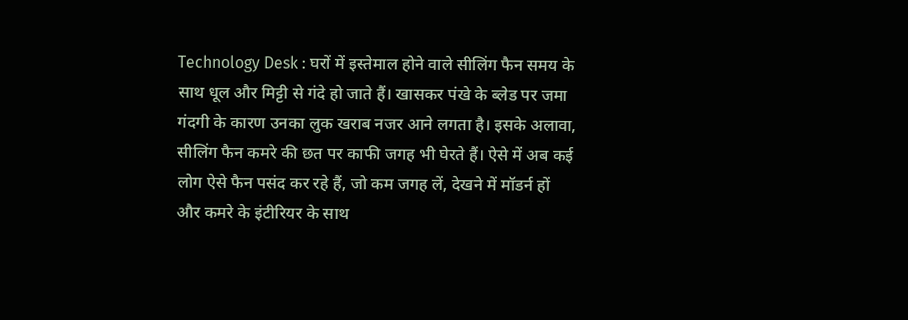Technology Desk : घरों में इस्तेमाल होने वाले सीलिंग फैन समय के साथ धूल और मिट्टी से गंदे हो जाते हैं। खासकर पंखे के ब्लेड पर जमा गंदगी के कारण उनका लुक खराब नजर आने लगता है। इसके अलावा, सीलिंग फैन कमरे की छत पर काफी जगह भी घेरते हैं। ऐसे में अब कई लोग ऐसे फैन पसंद कर रहे हैं, जो कम जगह लें, देखने में मॉडर्न हों और कमरे के इंटीरियर के साथ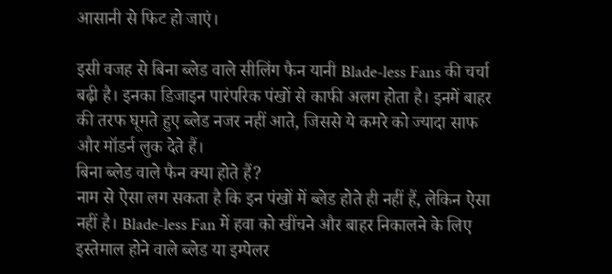आसानी से फिट हो जाएं।

इसी वजह से बिना ब्लेड वाले सीलिंग फैन यानी Blade-less Fans की चर्चा बढ़ी है। इनका डिजाइन पारंपरिक पंखों से काफी अलग होता है। इनमें बाहर की तरफ घूमते हुए ब्लेड नजर नहीं आते, जिससे ये कमरे को ज्यादा साफ और मॉडर्न लुक देते हैं।
बिना ब्लेड वाले फैन क्या होते हैं?
नाम से ऐसा लग सकता है कि इन पंखों में ब्लेड होते ही नहीं हैं, लेकिन ऐसा नहीं है। Blade-less Fan में हवा को खींचने और बाहर निकालने के लिए इस्तेमाल होने वाले ब्लेड या इम्पेलर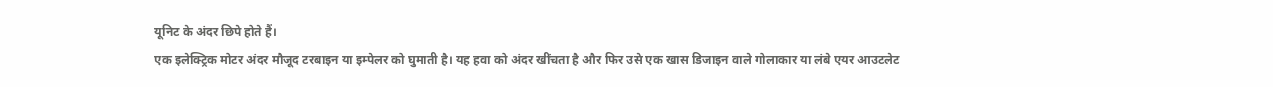यूनिट के अंदर छिपे होते हैं।
एक इलेक्ट्रिक मोटर अंदर मौजूद टरबाइन या इम्पेलर को घुमाती है। यह हवा को अंदर खींचता है और फिर उसे एक खास डिजाइन वाले गोलाकार या लंबे एयर आउटलेट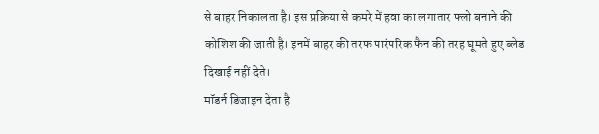से बाहर निकालता है। इस प्रक्रिया से कमरे में हवा का लगातार फ्लो बनाने की कोशिश की जाती है। इनमें बाहर की तरफ पारंपरिक फैन की तरह घूमते हुए ब्लेड दिखाई नहीं देते।
मॉडर्न डिजाइन देता है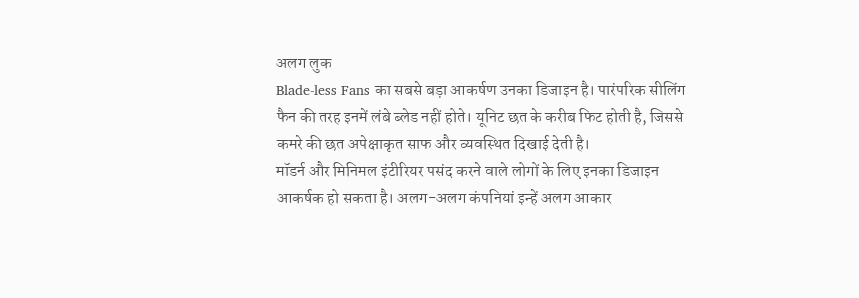अलग लुक
Blade-less Fans का सबसे बड़ा आकर्षण उनका डिजाइन है। पारंपरिक सीलिंग फैन की तरह इनमें लंबे ब्लेड नहीं होते। यूनिट छत के करीब फिट होती है, जिससे कमरे की छत अपेक्षाकृत साफ और व्यवस्थित दिखाई देती है।
मॉडर्न और मिनिमल इंटीरियर पसंद करने वाले लोगों के लिए इनका डिजाइन आकर्षक हो सकता है। अलग-अलग कंपनियां इन्हें अलग आकार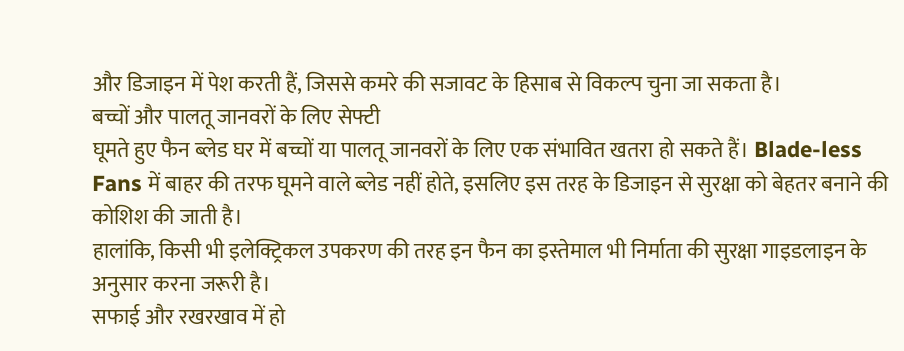और डिजाइन में पेश करती हैं, जिससे कमरे की सजावट के हिसाब से विकल्प चुना जा सकता है।
बच्चों और पालतू जानवरों के लिए सेफ्टी
घूमते हुए फैन ब्लेड घर में बच्चों या पालतू जानवरों के लिए एक संभावित खतरा हो सकते हैं। Blade-less Fans में बाहर की तरफ घूमने वाले ब्लेड नहीं होते, इसलिए इस तरह के डिजाइन से सुरक्षा को बेहतर बनाने की कोशिश की जाती है।
हालांकि, किसी भी इलेक्ट्रिकल उपकरण की तरह इन फैन का इस्तेमाल भी निर्माता की सुरक्षा गाइडलाइन के अनुसार करना जरूरी है।
सफाई और रखरखाव में हो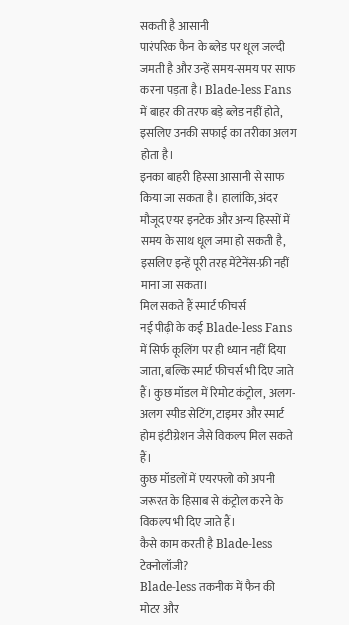सकती है आसानी
पारंपरिक फैन के ब्लेड पर धूल जल्दी जमती है और उन्हें समय-समय पर साफ करना पड़ता है। Blade-less Fans में बाहर की तरफ बड़े ब्लेड नहीं होते, इसलिए उनकी सफाई का तरीका अलग होता है।
इनका बाहरी हिस्सा आसानी से साफ किया जा सकता है। हालांकि, अंदर मौजूद एयर इनटेक और अन्य हिस्सों में समय के साथ धूल जमा हो सकती है, इसलिए इन्हें पूरी तरह मेंटेनेंस-फ्री नहीं माना जा सकता।
मिल सकते हैं स्मार्ट फीचर्स
नई पीढ़ी के कई Blade-less Fans में सिर्फ कूलिंग पर ही ध्यान नहीं दिया जाता, बल्कि स्मार्ट फीचर्स भी दिए जाते हैं। कुछ मॉडल में रिमोट कंट्रोल, अलग-अलग स्पीड सेटिंग, टाइमर और स्मार्ट होम इंटीग्रेशन जैसे विकल्प मिल सकते हैं।
कुछ मॉडलों में एयरफ्लो को अपनी जरूरत के हिसाब से कंट्रोल करने के विकल्प भी दिए जाते हैं।
कैसे काम करती है Blade-less टेक्नोलॉजी?
Blade-less तकनीक में फैन की मोटर और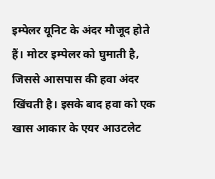इम्पेलर यूनिट के अंदर मौजूद होते हैं। मोटर इम्पेलर को घुमाती है, जिससे आसपास की हवा अंदर खिंचती है। इसके बाद हवा को एक खास आकार के एयर आउटलेट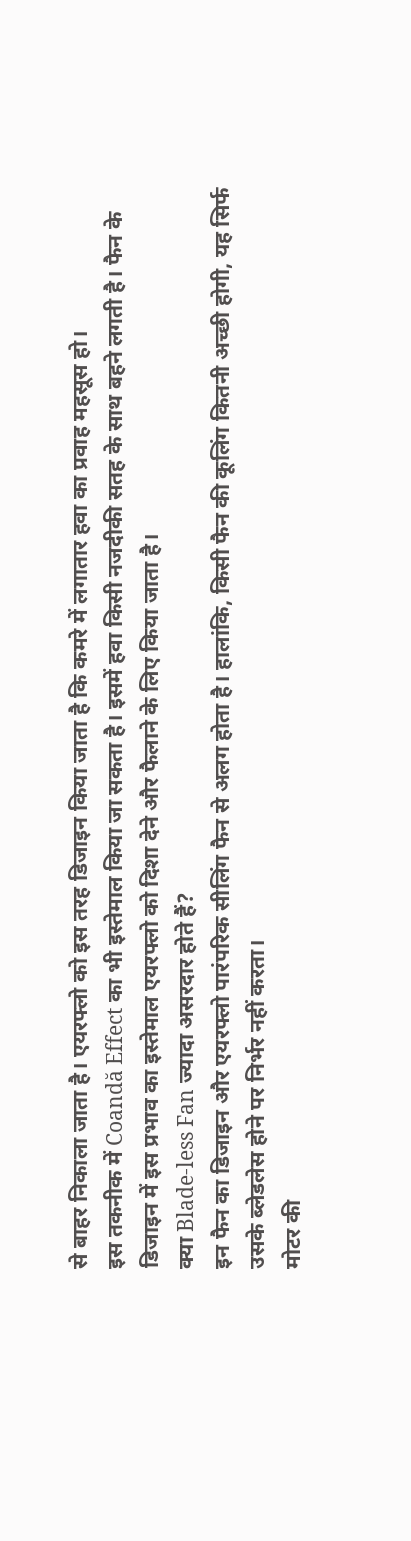से बाहर निकाला जाता है। एयरफ्लो को इस तरह डिजाइन किया जाता है कि कमरे में लगातार हवा का प्रवाह महसूस हो।
इस तकनीक में Coandă Effect का भी इस्तेमाल किया जा सकता है। इसमें हवा किसी नजदीकी सतह के साथ बहने लगती है। फैन के डिजाइन में इस प्रभाव का इस्तेमाल एयरफ्लो को दिशा देने और फैलाने के लिए किया जाता है।
क्या Blade-less Fan ज्यादा असरदार होते हैं?
इन फैन का डिजाइन और एयरफ्लो पारंपरिक सीलिंग फैन से अलग होता है। हालांकि, किसी फैन की कूलिंग कितनी अच्छी होगी, यह सिर्फ उसके ब्लेडलेस होने पर निर्भर नहीं करता।
मोटर की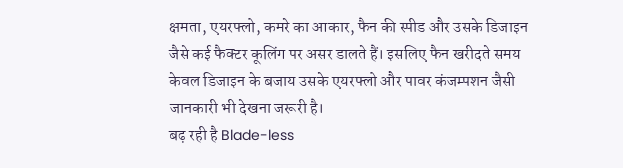क्षमता, एयरफ्लो, कमरे का आकार, फैन की स्पीड और उसके डिजाइन जैसे कई फैक्टर कूलिंग पर असर डालते हैं। इसलिए फैन खरीदते समय केवल डिजाइन के बजाय उसके एयरफ्लो और पावर कंजम्पशन जैसी जानकारी भी देखना जरूरी है।
बढ़ रही है Blade-less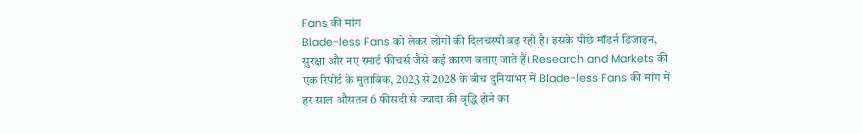Fans की मांग
Blade-less Fans को लेकर लोगों की दिलचस्पी बढ़ रही है। इसके पीछे मॉडर्न डिजाइन, सुरक्षा और नए स्मार्ट फीचर्स जैसे कई कारण बताए जाते हैं। Research and Markets की एक रिपोर्ट के मुताबिक, 2023 से 2028 के बीच दुनियाभर में Blade-less Fans की मांग में हर साल औसतन 6 फीसदी से ज्यादा की वृद्धि होने का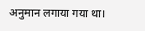अनुमान लगाया गया था।